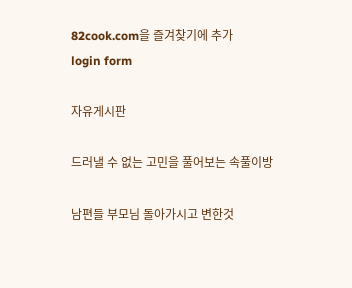82cook.com을 즐겨찾기에 추가
login form

자유게시판

드러낼 수 없는 고민을 풀어보는 속풀이방

남편들 부모님 돌아가시고 변한것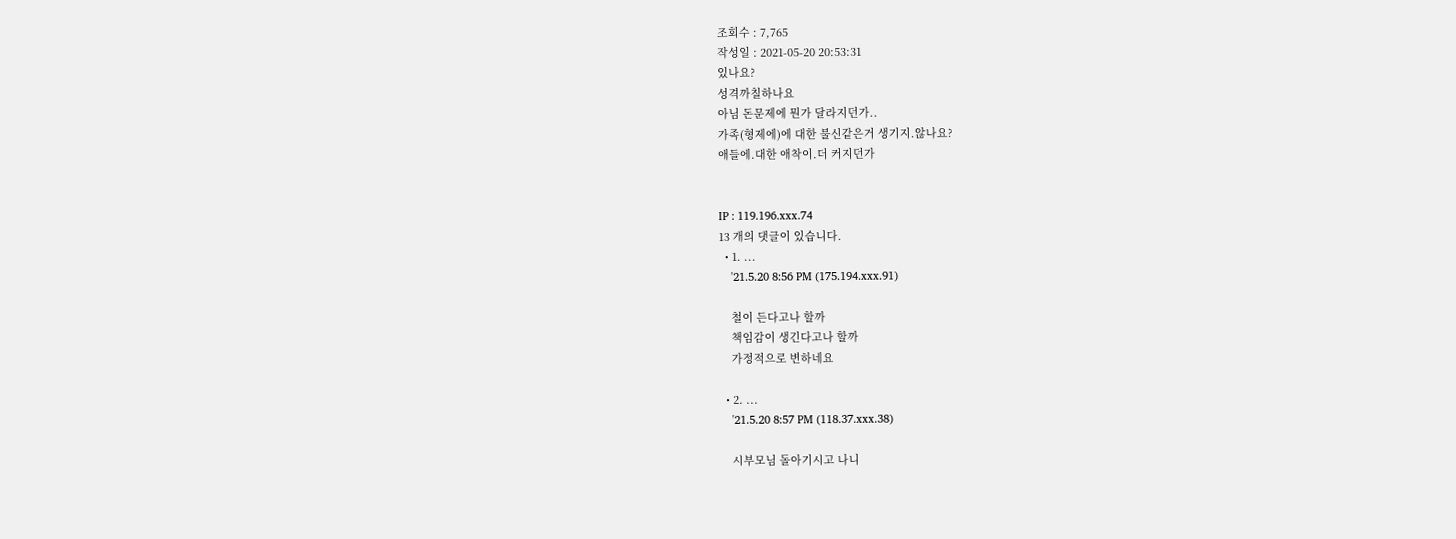조회수 : 7,765
작성일 : 2021-05-20 20:53:31
있나요?
성격까칠하나요
아님 돈문제에 뭔가 달라지던가..
가족(형제에)에 대한 불신같은거 생기지.않나요?
애들에.대한 애착이.더 커지던가


IP : 119.196.xxx.74
13 개의 댓글이 있습니다.
  • 1. ...
    '21.5.20 8:56 PM (175.194.xxx.91)

    철이 든다고나 할까
    책임감이 생긴다고나 할까
    가정적으로 변하네요

  • 2. ...
    '21.5.20 8:57 PM (118.37.xxx.38)

    시부모님 돌아기시고 나니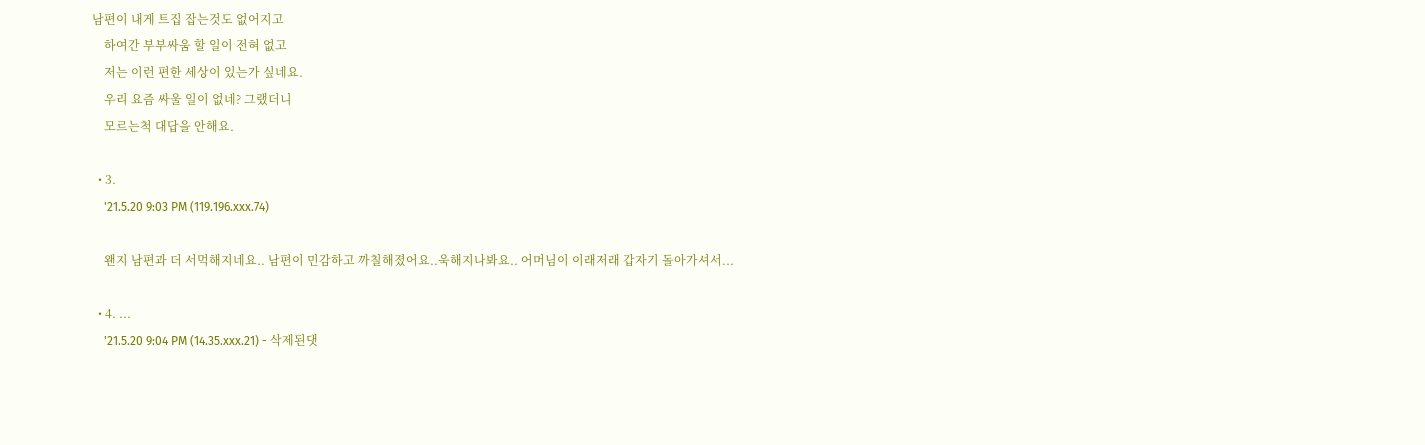남편이 내게 트집 잡는것도 없어지고
    하여간 부부싸움 할 일이 전혀 없고
    저는 이런 편한 세상이 있는가 싶네요.
    우리 요즘 싸울 일이 없네? 그랬더니
    모르는척 대답을 안해요.

  • 3.
    '21.5.20 9:03 PM (119.196.xxx.74)

    왠지 남편과 더 서먹해지네요.. 남편이 민감하고 까칠해졌어요..욱해지나봐요.. 어머님이 이래저래 갑자기 돌아가셔서...

  • 4. ...
    '21.5.20 9:04 PM (14.35.xxx.21) - 삭제된댓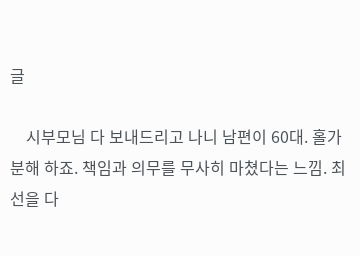글

    시부모님 다 보내드리고 나니 남편이 60대. 홀가분해 하죠. 책임과 의무를 무사히 마쳤다는 느낌. 최선을 다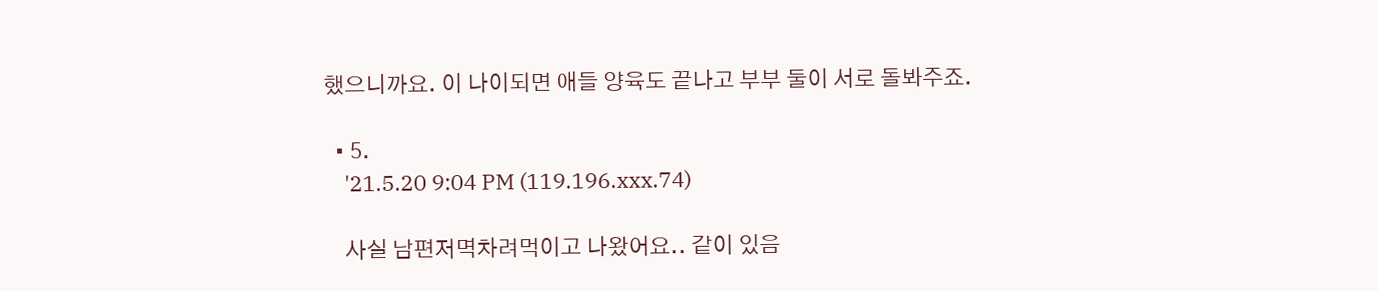했으니까요. 이 나이되면 애들 양육도 끝나고 부부 둘이 서로 돌봐주죠.

  • 5.
    '21.5.20 9:04 PM (119.196.xxx.74)

    사실 남편저멱차려먹이고 나왔어요.. 같이 있음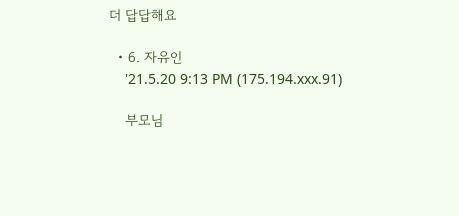더 답답해요

  • 6. 자유인
    '21.5.20 9:13 PM (175.194.xxx.91)

    부모님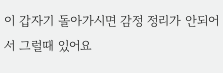이 갑자기 돌아가시면 감정 정리가 안되어서 그럴때 있어요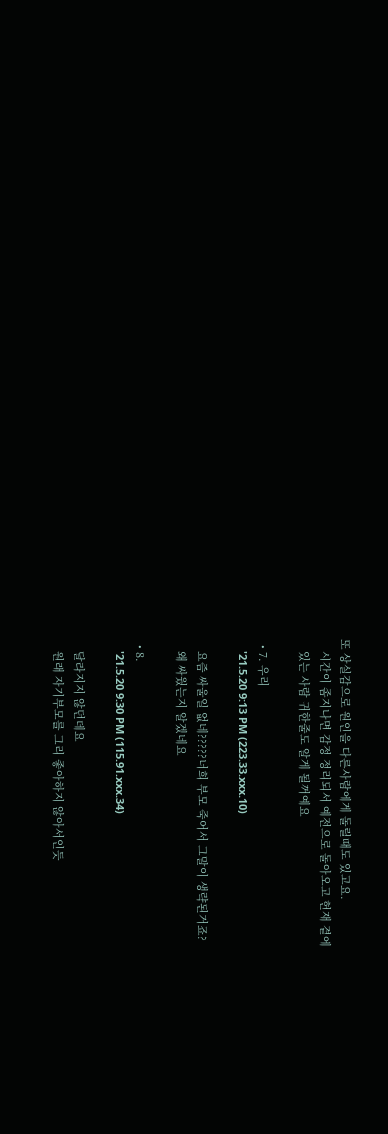또 상실감으로 원인을 다른사람에게 돌릴때도 있고요.
    시간이 좀지나면 감정 정리되서 예전으로 돌아오고 헌재 곁에
    있는 사람 귀한줄도 알게 될꺼예요

  • 7. 우리
    '21.5.20 9:13 PM (223.33.xxx.10)

    요즘 싸울일 없네?????너희 부모 죽어서 그말이 생략된거죠?
    왜 싸웠는지 알겠네요

  • 8.
    '21.5.20 9:30 PM (115.91.xxx.34)

    달라지지 않던데요
    원래 자기부모를 그리 좋아하지 않아서인듯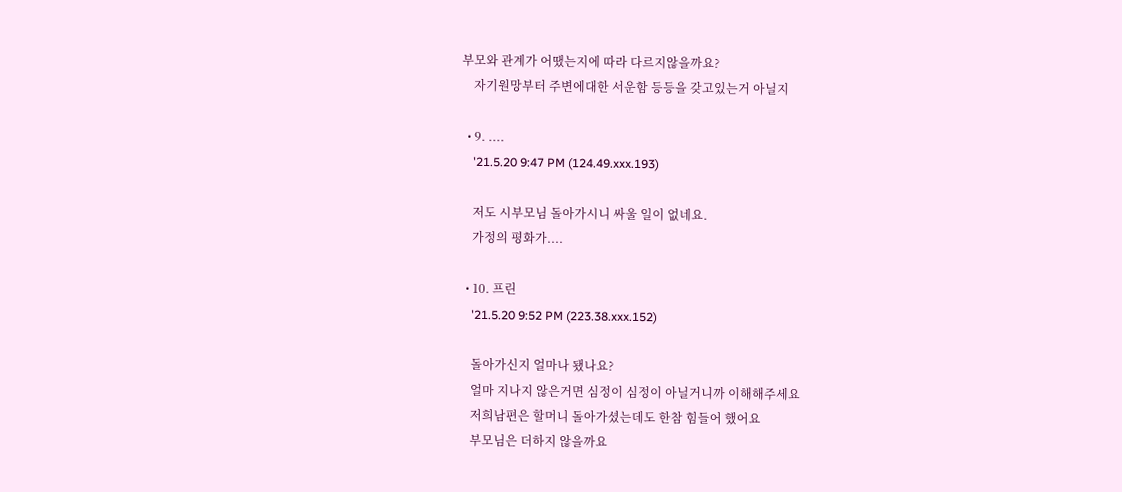부모와 관계가 어땠는지에 따라 다르지않을까요?
    자기원망부터 주변에대한 서운함 등등을 갖고있는거 아닐지

  • 9. ....
    '21.5.20 9:47 PM (124.49.xxx.193)

    저도 시부모님 돌아가시니 싸울 일이 없네요.
    가정의 평화가....

  • 10. 프린
    '21.5.20 9:52 PM (223.38.xxx.152)

    돌아가신지 얼마나 됐나요?
    얼마 지나지 않은거면 심정이 심정이 아닐거니까 이해해주세요
    저희남편은 할머니 돌아가셨는데도 한참 힘들어 했어요
    부모님은 더하지 않을까요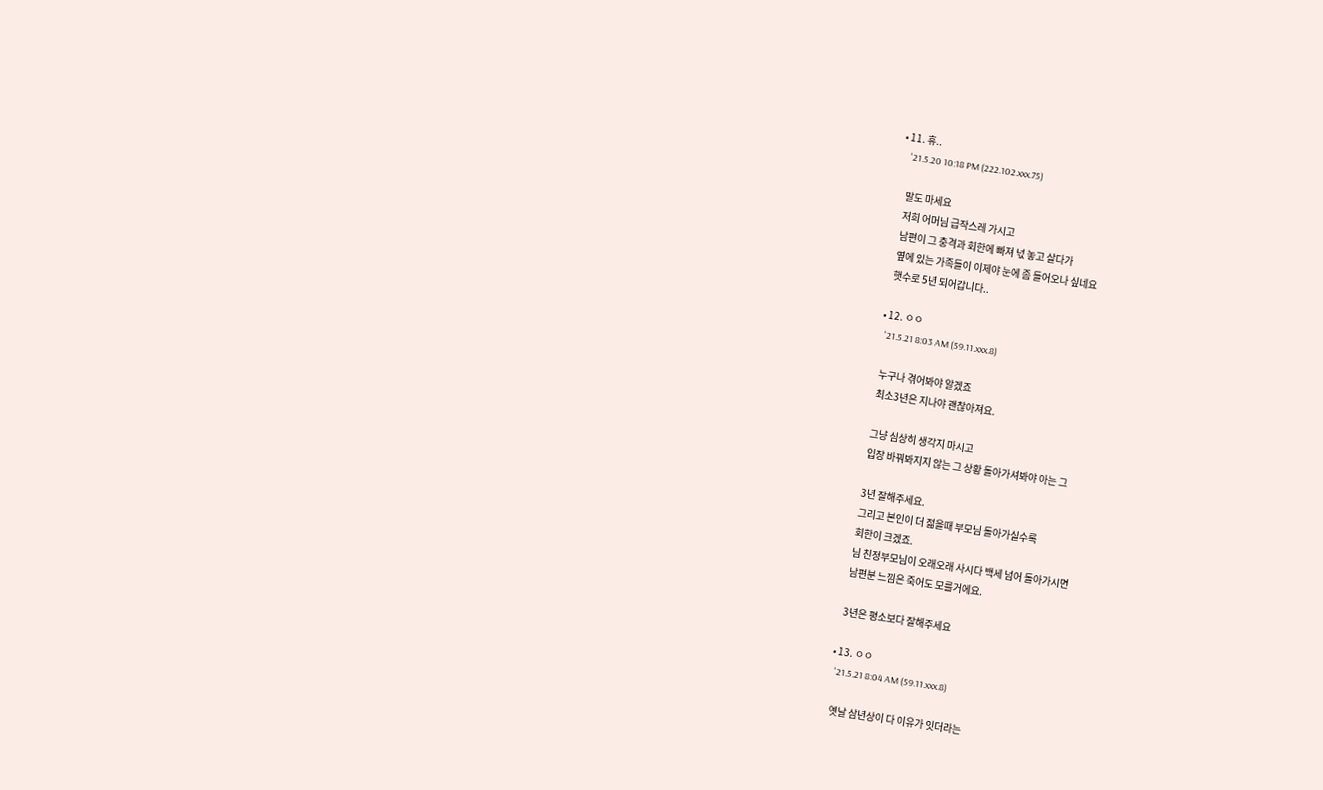• 11. 휴..
    '21.5.20 10:18 PM (222.102.xxx.75)

    말도 마세요
    저희 어머님 급작스레 가시고
    남편이 그 충격과 회한에 빠져 넋 놓고 살다가
    옆에 있는 가족들이 이제야 눈에 좀 들어오나 싶네요
    햇수로 5년 되어갑니다..

  • 12. ㅇㅇ
    '21.5.21 8:03 AM (59.11.xxx.8)

    누구나 겪어봐야 알겠죠
    최소3년은 지나야 괜찮아져요.

    그냥 심상히 생각지 마시고
    입장 바꿔봐지지 않는 그 상황 돌아가셔봐야 아는 그

    3년 잘해주세요.
    그리고 본인이 더 젊을때 부모님 돌아가실수록
    회한이 크겠죠.
    님 친정부모님이 오래오래 사시다 백세 넘어 돌아가시면
    남편분 느낌은 죽어도 모를거에요.

    3년은 평소보다 잘해주세요

  • 13. ㅇㅇ
    '21.5.21 8:04 AM (59.11.xxx.8)

    옛날 삼년상이 다 이유가 잇더라는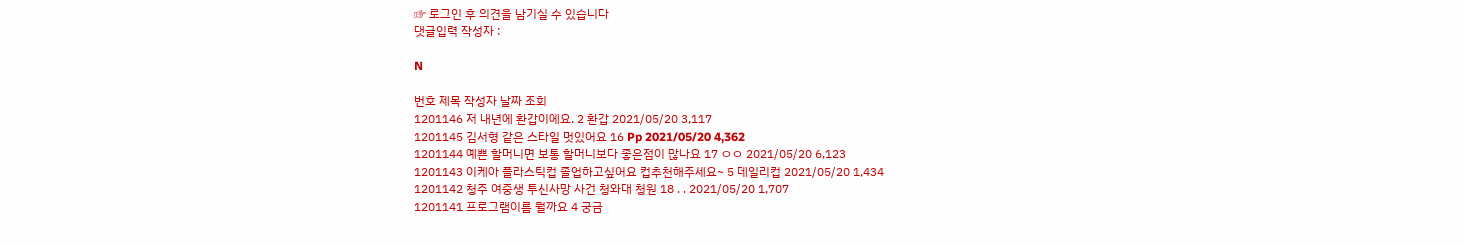☞ 로그인 후 의견을 남기실 수 있습니다
댓글입력 작성자 :

N

번호 제목 작성자 날짜 조회
1201146 저 내년에 환갑이에요. 2 환갑 2021/05/20 3,117
1201145 김서형 같은 스타일 멋있어요 16 Pp 2021/05/20 4,362
1201144 예쁜 할머니면 보통 할머니보다 좋은점이 많나요 17 ㅇㅇ 2021/05/20 6,123
1201143 이케아 플라스틱컵 졸업하고싶어요 컵추천해주세요~ 5 데일리컵 2021/05/20 1,434
1201142 청주 여중생 투신사망 사건 청와대 청원 18 . . 2021/05/20 1,707
1201141 프로그램이름 뭘까요 4 궁금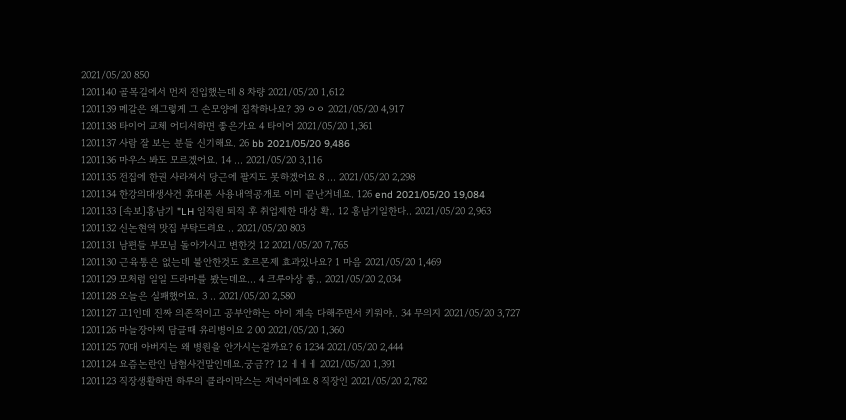2021/05/20 850
1201140 골목길에서 먼저 진입했는데 8 차량 2021/05/20 1,612
1201139 메갈은 왜그렇게 그 손모양에 집착하나요? 39 ㅇㅇ 2021/05/20 4,917
1201138 타이어 교체 어디서하면 좋은가요 4 타이어 2021/05/20 1,361
1201137 사람 잘 보는 분들 신기해요. 26 bb 2021/05/20 9,486
1201136 마우스 봐도 모르겠어요. 14 ... 2021/05/20 3,116
1201135 전집에 한권 사라져서 당근에 팔지도 못하겠어요 8 ... 2021/05/20 2,298
1201134 한강의대생사건 휴대폰 사용내역공개로 이미 끝난거네요. 126 end 2021/05/20 19,084
1201133 [속보]홍남기 "LH 임직원 퇴직 후 취업제한 대상 확.. 12 홍남기일한다.. 2021/05/20 2,963
1201132 신논현역 맛집 부탁드려요 .. 2021/05/20 803
1201131 남편들 부모님 돌아가시고 변한것 12 2021/05/20 7,765
1201130 근육통은 없는데 불안한것도 호르몬제 효과있나요? 1 마음 2021/05/20 1,469
1201129 모처럼 일일 드라마를 봤는데요... 4 크루아상 좋.. 2021/05/20 2,034
1201128 오늘은 실패했어요. 3 .. 2021/05/20 2,580
1201127 고1인데 진짜 의존적이고 공부안하는 아이 계속 다해주면서 키워야.. 34 무의지 2021/05/20 3,727
1201126 마늘장아찌 담글때 유리병이요 2 00 2021/05/20 1,360
1201125 70대 아버지는 왜 병원을 안가시는걸까요? 6 1234 2021/05/20 2,444
1201124 요즘논란인 남혐사건말인데요.궁금?? 12 ㅔㅔㅔ 2021/05/20 1,391
1201123 직장생활하면 하루의 클라이막스는 저녁이예요 8 직장인 2021/05/20 2,782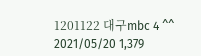1201122 대구mbc 4 ^^ 2021/05/20 1,379